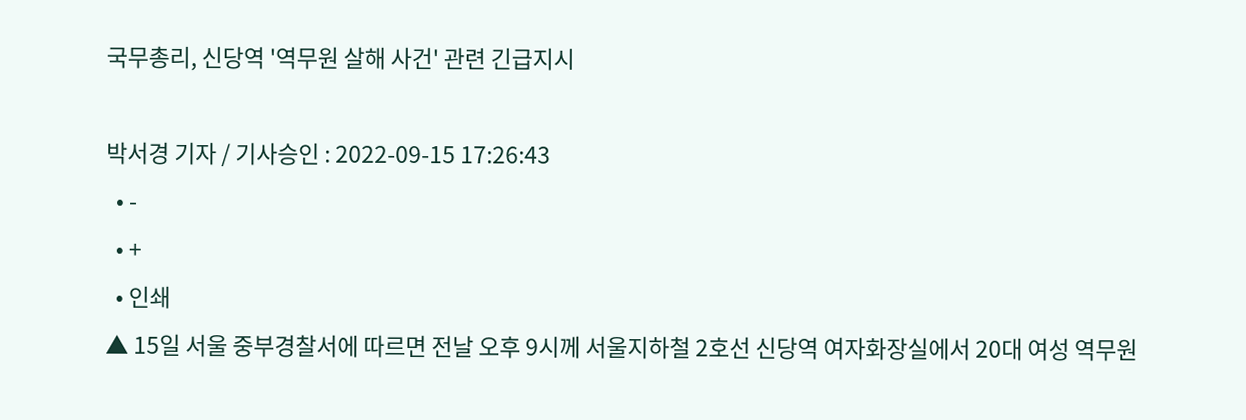국무총리, 신당역 '역무원 살해 사건' 관련 긴급지시

박서경 기자 / 기사승인 : 2022-09-15 17:26:43
  • -
  • +
  • 인쇄
▲ 15일 서울 중부경찰서에 따르면 전날 오후 9시께 서울지하철 2호선 신당역 여자화장실에서 20대 여성 역무원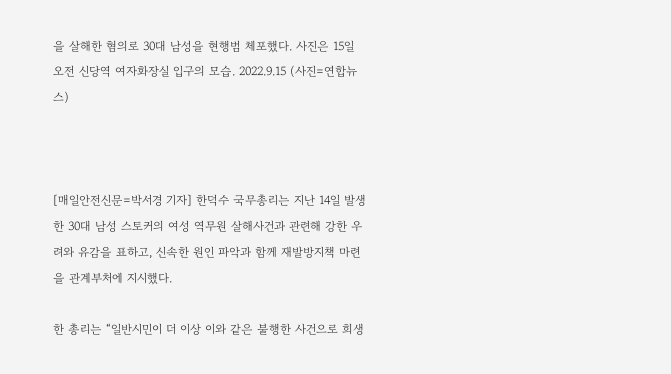을 살해한 혐의로 30대 남성을 현행범 체포했다. 사진은 15일 오전 신당역 여자화장실 입구의 모습. 2022.9.15 (사진=연합뉴스)



[매일안전신문=박서경 기자] 한덕수 국무총리는 지난 14일 발생한 30대 남성 스토커의 여성 역무원 살해사건과 관련해 강한 우려와 유감을 표하고, 신속한 원인 파악과 함께 재발방지책 마련을 관계부처에 지시했다.

한 총리는 “일반시민이 더 이상 이와 같은 불행한 사건으로 희생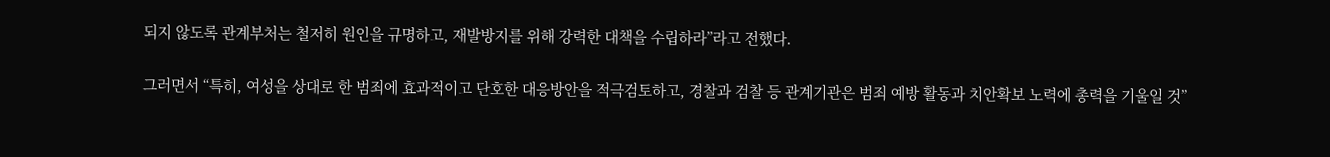되지 않도록 관계부처는 철저히 원인을 규명하고, 재발방지를 위해 강력한 대책을 수립하라”라고 전했다.

그러면서 “특히, 여성을 상대로 한 범죄에 효과적이고 단호한 대응방안을 적극검토하고, 경찰과 검찰 등 관계기관은 범죄 예방 활동과 치안확보 노력에 총력을 기울일 것”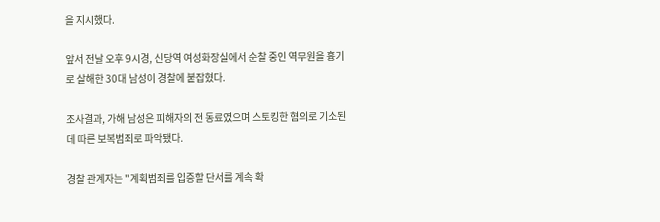을 지시했다.

앞서 전날 오후 9시경, 신당역 여성화장실에서 순찰 중인 역무원을 흉기로 살해한 30대 남성이 경찰에 붙잡혔다.

조사결과, 가해 남성은 피해자의 전 동료였으며 스토킹한 혐의로 기소된 데 따른 보복범죄로 파악됐다.

경찰 관계자는 "계획범죄를 입증할 단서를 계속 확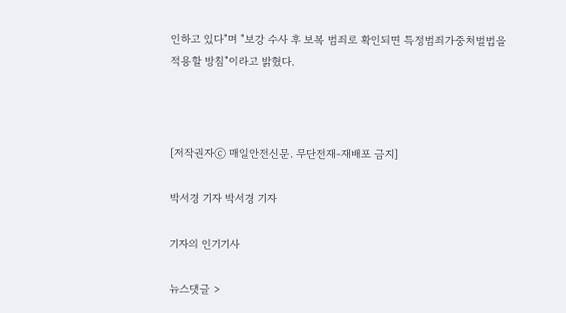인하고 있다"며 "보강 수사 후 보복 범죄로 확인되면 특정범죄가중처벌법을 적용할 방침"이라고 밝혔다.



[저작권자ⓒ 매일안전신문. 무단전재-재배포 금지]

박서경 기자 박서경 기자

기자의 인기기사

뉴스댓글 >